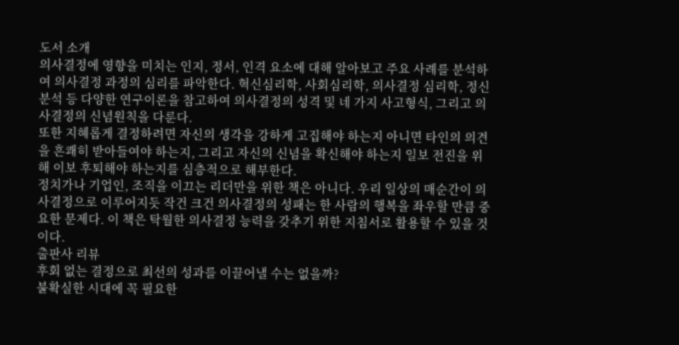도서 소개
의사결정에 영향을 미치는 인지, 정서, 인격 요소에 대해 알아보고 주요 사례를 분석하여 의사결정 과정의 심리를 파악한다. 혁신심리학, 사회심리학, 의사결정 심리학, 정신분석 등 다양한 연구이론을 참고하여 의사결정의 성격 및 네 가지 사고형식, 그리고 의사결정의 신념원칙을 다룬다.
또한 지혜롭게 결정하려면 자신의 생각을 강하게 고집해야 하는지 아니면 타인의 의견을 흔쾌히 받아들여야 하는지, 그리고 자신의 신념을 확신해야 하는지 일보 전진을 위해 이보 후퇴해야 하는지를 심층적으로 해부한다.
정치가나 기업인, 조직을 이끄는 리더만을 위한 책은 아니다. 우리 일상의 매순간이 의사결정으로 이루어지듯 작건 크건 의사결정의 성패는 한 사람의 행복을 좌우할 만큼 중요한 문제다. 이 책은 탁월한 의사결정 능력을 갖추기 위한 지침서로 활용할 수 있을 것이다.
출판사 리뷰
후회 없는 결정으로 최선의 성과를 이끌어낼 수는 없을까?
불확실한 시대에 꼭 필요한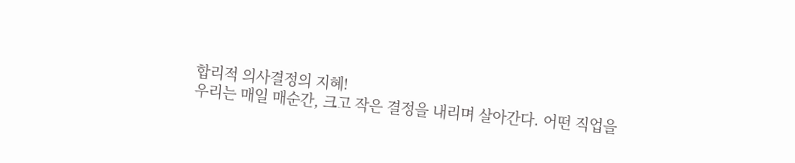합리적 의사결정의 지혜!
우리는 매일 매순간, 크고 작은 결정을 내리며 살아간다. 어떤 직업을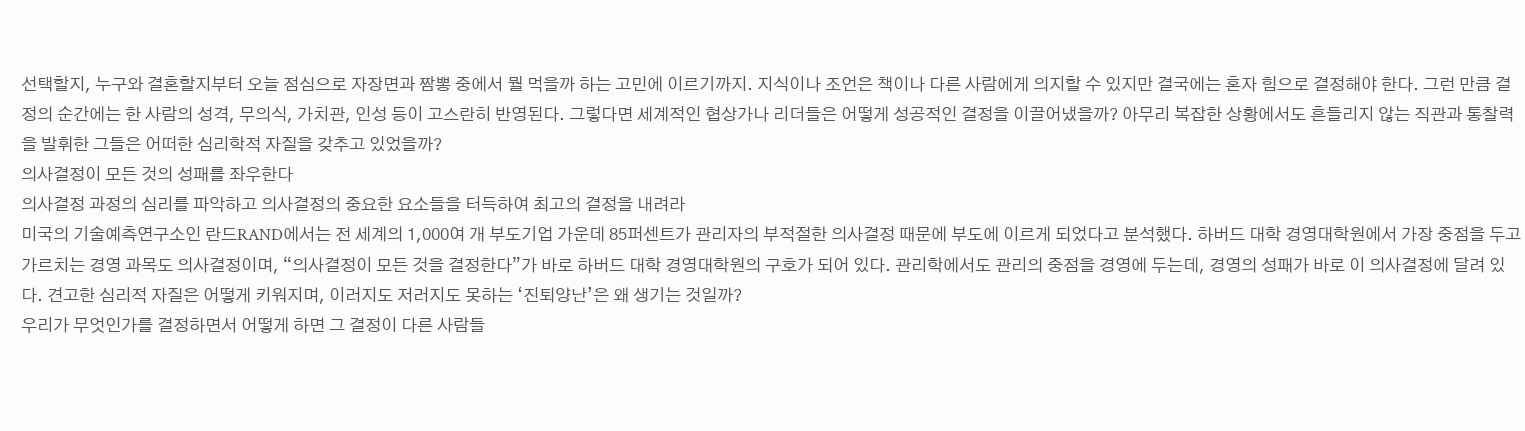선택할지, 누구와 결혼할지부터 오늘 점심으로 자장면과 짬뽕 중에서 뭘 먹을까 하는 고민에 이르기까지. 지식이나 조언은 책이나 다른 사람에게 의지할 수 있지만 결국에는 혼자 힘으로 결정해야 한다. 그런 만큼 결정의 순간에는 한 사람의 성격, 무의식, 가치관, 인성 등이 고스란히 반영된다. 그렇다면 세계적인 협상가나 리더들은 어떻게 성공적인 결정을 이끌어냈을까? 아무리 복잡한 상황에서도 흔들리지 않는 직관과 통찰력을 발휘한 그들은 어떠한 심리학적 자질을 갖추고 있었을까?
의사결정이 모든 것의 성패를 좌우한다
의사결정 과정의 심리를 파악하고 의사결정의 중요한 요소들을 터득하여 최고의 결정을 내려라
미국의 기술예측연구소인 란드RAND에서는 전 세계의 1,000여 개 부도기업 가운데 85퍼센트가 관리자의 부적절한 의사결정 때문에 부도에 이르게 되었다고 분석했다. 하버드 대학 경영대학원에서 가장 중점을 두고 가르치는 경영 과목도 의사결정이며, “의사결정이 모든 것을 결정한다”가 바로 하버드 대학 경영대학원의 구호가 되어 있다. 관리학에서도 관리의 중점을 경영에 두는데, 경영의 성패가 바로 이 의사결정에 달려 있다. 견고한 심리적 자질은 어떻게 키워지며, 이러지도 저러지도 못하는 ‘진퇴양난’은 왜 생기는 것일까?
우리가 무엇인가를 결정하면서 어떻게 하면 그 결정이 다른 사람들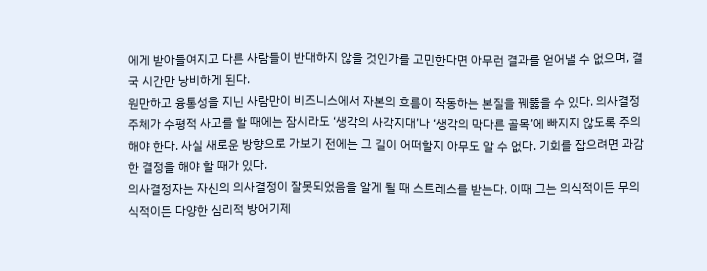에게 받아들여지고 다른 사람들이 반대하지 않을 것인가를 고민한다면 아무런 결과를 얻어낼 수 없으며, 결국 시간만 낭비하게 된다.
원만하고 융통성을 지닌 사람만이 비즈니스에서 자본의 흐름이 작동하는 본질을 꿰뚫을 수 있다. 의사결정 주체가 수평적 사고를 할 때에는 잠시라도 ‘생각의 사각지대’나 ‘생각의 막다른 골목’에 빠지지 않도록 주의해야 한다. 사실 새로운 방향으로 가보기 전에는 그 길이 어떠할지 아무도 알 수 없다. 기회를 잡으려면 과감한 결정을 해야 할 때가 있다.
의사결정자는 자신의 의사결정이 잘못되었음을 알게 될 때 스트레스를 받는다. 이때 그는 의식적이든 무의식적이든 다양한 심리적 방어기제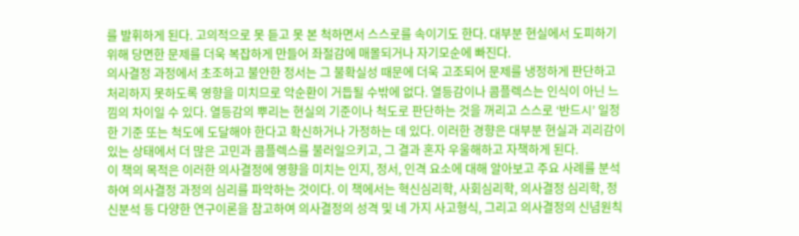를 발휘하게 된다. 고의적으로 못 듣고 못 본 척하면서 스스로를 속이기도 한다. 대부분 현실에서 도피하기 위해 당면한 문제를 더욱 복잡하게 만들어 좌절감에 매몰되거나 자기모순에 빠진다.
의사결정 과정에서 초조하고 불안한 정서는 그 불확실성 때문에 더욱 고조되어 문제를 냉정하게 판단하고 처리하지 못하도록 영향을 미치므로 악순환이 거듭될 수밖에 없다. 열등감이나 콤플렉스는 인식이 아닌 느낌의 차이일 수 있다. 열등감의 뿌리는 현실의 기준이나 척도로 판단하는 것을 꺼리고 스스로 ‘반드시’ 일정한 기준 또는 척도에 도달해야 한다고 확신하거나 가정하는 데 있다. 이러한 경향은 대부분 현실과 괴리감이 있는 상태에서 더 많은 고민과 콤플렉스를 불러일으키고, 그 결과 혼자 우울해하고 자책하게 된다.
이 책의 목적은 이러한 의사결정에 영향을 미치는 인지, 정서, 인격 요소에 대해 알아보고 주요 사례를 분석하여 의사결정 과정의 심리를 파악하는 것이다. 이 책에서는 혁신심리학, 사회심리학, 의사결정 심리학, 정신분석 등 다양한 연구이론을 참고하여 의사결정의 성격 및 네 가지 사고형식, 그리고 의사결정의 신념원칙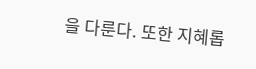을 다룬다. 또한 지혜롭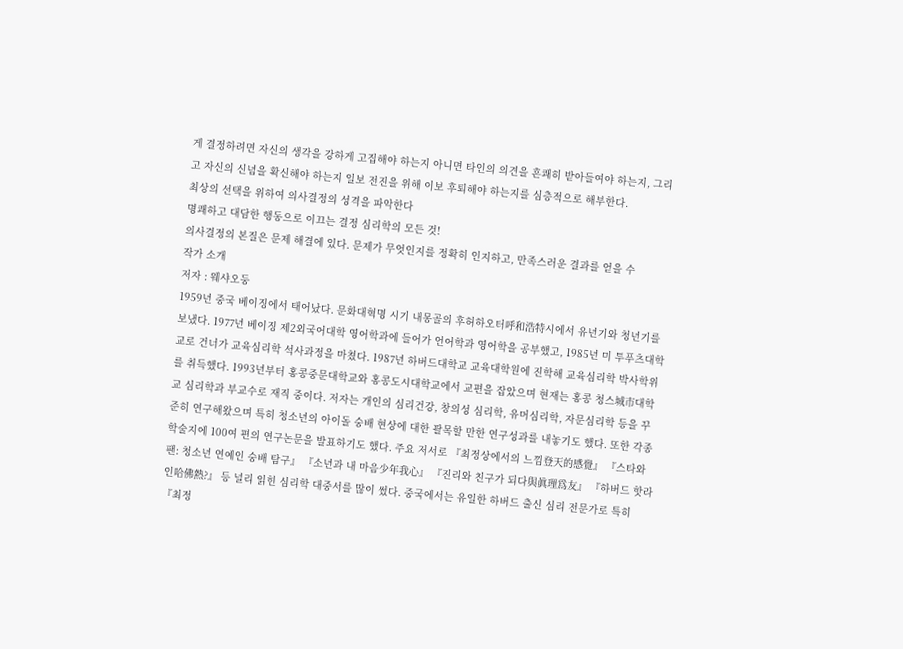게 결정하려면 자신의 생각을 강하게 고집해야 하는지 아니면 타인의 의견을 흔쾌히 받아들여야 하는지, 그리고 자신의 신념을 확신해야 하는지 일보 전진을 위해 이보 후퇴해야 하는지를 심층적으로 해부한다.
최상의 선택을 위하여 의사결정의 성격을 파악한다
명쾌하고 대담한 행동으로 이끄는 결정 심리학의 모든 것!
의사결정의 본질은 문제 해결에 있다. 문제가 무엇인지를 정확히 인지하고, 만족스러운 결과를 얻을 수
작가 소개
저자 : 웨샤오둥
1959년 중국 베이징에서 태어났다. 문화대혁명 시기 내몽골의 후허하오터呼和浩特시에서 유년기와 청년기를 보냈다. 1977년 베이징 제2외국어대학 영어학과에 들어가 언어학과 영어학을 공부했고, 1985년 미 투푸츠대학교로 건너가 교육심리학 석사과정을 마쳤다. 1987년 하버드대학교 교육대학원에 진학해 교육심리학 박사학위를 취득했다. 1993년부터 홍콩중문대학교와 홍콩도시대학교에서 교편을 잡았으며 현재는 홍콩 청스城市대학교 심리학과 부교수로 재직 중이다. 저자는 개인의 심리건강, 창의성 심리학, 유머심리학, 자문심리학 등을 꾸준히 연구해왔으며 특히 청소년의 아이돌 숭배 현상에 대한 괄목할 만한 연구성과를 내놓기도 했다. 또한 각종 학술지에 100여 편의 연구논문을 발표하기도 했다. 주요 저서로 『최정상에서의 느낌登天的感覺』 『스타와 팬: 청소년 연예인 숭배 탐구』 『소년과 내 마음少年我心』 『진리와 친구가 되다與眞理爲友』 『하버드 핫라인哈佛熱?』 등 널리 읽힌 심리학 대중서를 많이 썼다. 중국에서는 유일한 하버드 출신 심리 전문가로 특히 『최정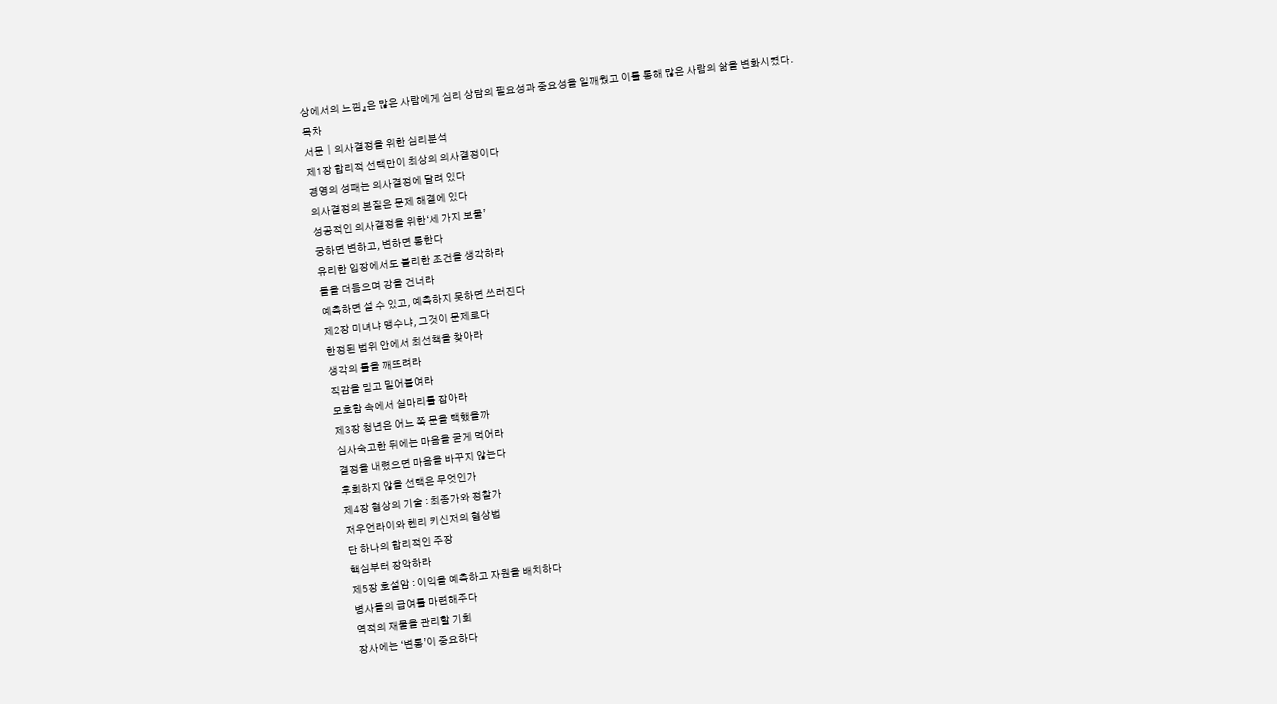상에서의 느낌』은 많은 사람에게 심리 상담의 필요성과 중요성을 일깨웠고 이를 통해 많은 사람의 삶을 변화시켰다.
목차
서문│의사결정을 위한 심리분석
제1장 합리적 선택만이 최상의 의사결정이다
경영의 성패는 의사결정에 달려 있다
의사결정의 본질은 문제 해결에 있다
성공적인 의사결정을 위한‘세 가지 보물’
궁하면 변하고, 변하면 통한다
유리한 입장에서도 불리한 조건을 생각하라
돌을 더듬으며 강을 건너라
예측하면 설 수 있고, 예측하지 못하면 쓰러진다
제2장 미녀냐 맹수냐, 그것이 문제로다
한정된 범위 안에서 최선책을 찾아라
생각의 틀을 깨뜨려라
직감을 믿고 밀어붙여라
모호함 속에서 실마리를 잡아라
제3장 청년은 어느 쪽 문을 택했을까
심사숙고한 뒤에는 마음을 굳게 먹어라
결정을 내렸으면 마음을 바꾸지 않는다
후회하지 않을 선택은 무엇인가
제4장 협상의 기술 : 최종가와 정찰가
저우언라이와 헨리 키신저의 협상법
단 하나의 합리적인 주장
핵심부터 장악하라
제5장 호설암 : 이익을 예측하고 자원을 배치하다
병사들의 급여를 마련해주다
역적의 재물을 관리할 기회
장사에는 ‘변통’이 중요하다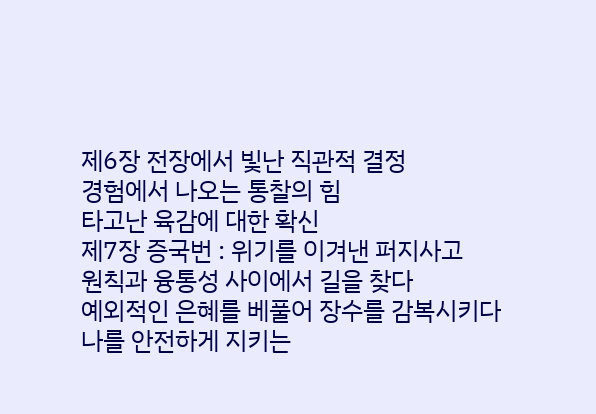제6장 전장에서 빛난 직관적 결정
경험에서 나오는 통찰의 힘
타고난 육감에 대한 확신
제7장 증국번 : 위기를 이겨낸 퍼지사고
원칙과 융통성 사이에서 길을 찾다
예외적인 은혜를 베풀어 장수를 감복시키다
나를 안전하게 지키는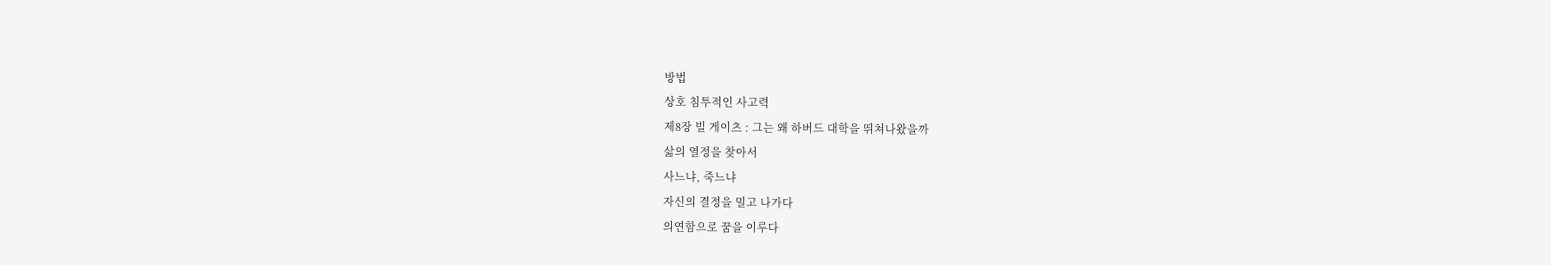방법
상호 침투적인 사고력
제8장 빌 게이츠 : 그는 왜 하버드 대학을 뛰쳐나왔을까
삶의 열정을 찾아서
사느냐, 죽느냐
자신의 결정을 밀고 나가다
의연함으로 꿈을 이루다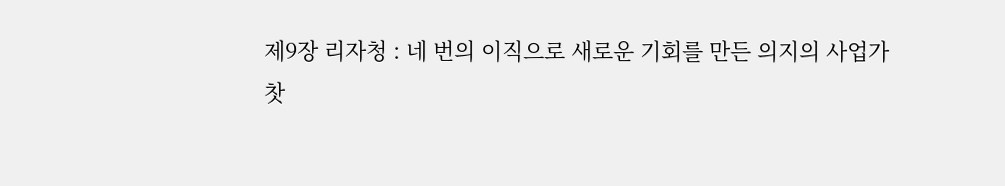제9장 리자청 : 네 번의 이직으로 새로운 기회를 만든 의지의 사업가
찻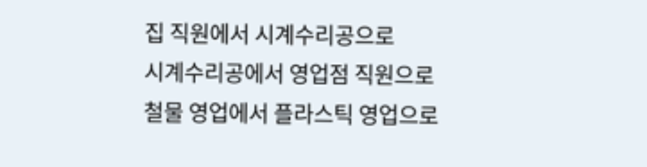집 직원에서 시계수리공으로
시계수리공에서 영업점 직원으로
철물 영업에서 플라스틱 영업으로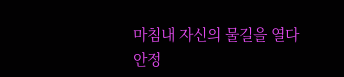마침내 자신의 물길을 열다
안정